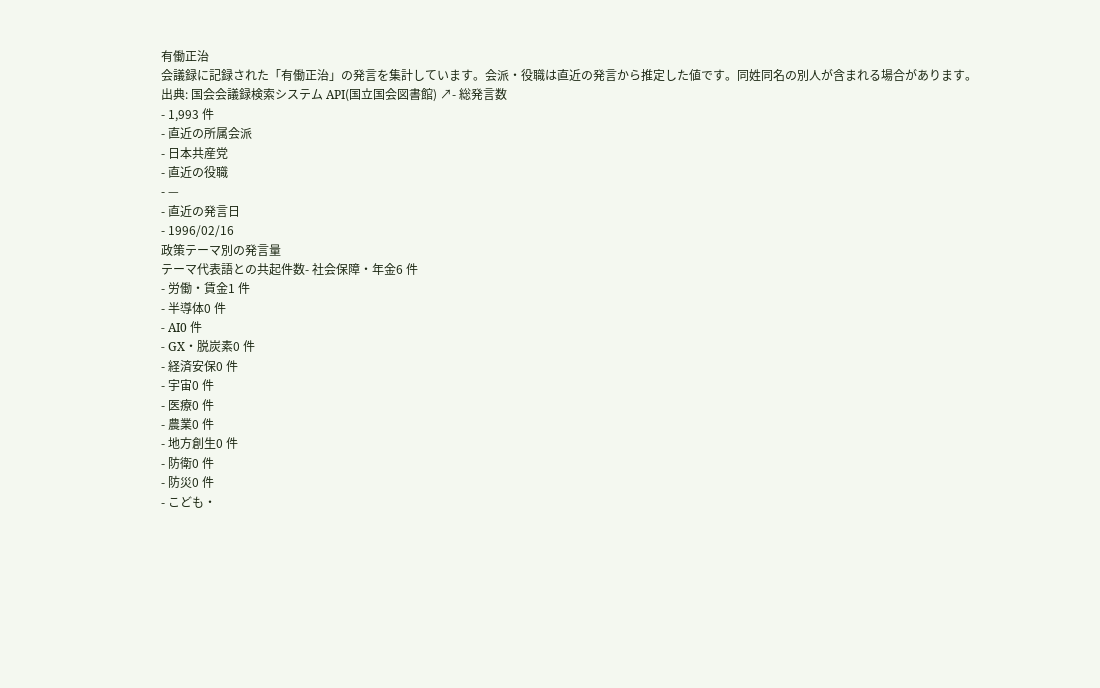有働正治
会議録に記録された「有働正治」の発言を集計しています。会派・役職は直近の発言から推定した値です。同姓同名の別人が含まれる場合があります。
出典: 国会会議録検索システム API(国立国会図書館) ↗- 総発言数
- 1,993 件
- 直近の所属会派
- 日本共産党
- 直近の役職
- —
- 直近の発言日
- 1996/02/16
政策テーマ別の発言量
テーマ代表語との共起件数- 社会保障・年金6 件
- 労働・賃金1 件
- 半導体0 件
- AI0 件
- GX・脱炭素0 件
- 経済安保0 件
- 宇宙0 件
- 医療0 件
- 農業0 件
- 地方創生0 件
- 防衛0 件
- 防災0 件
- こども・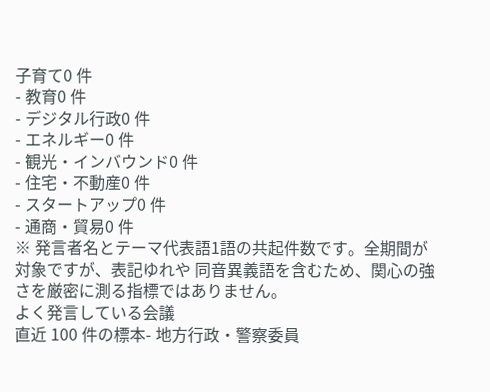子育て0 件
- 教育0 件
- デジタル行政0 件
- エネルギー0 件
- 観光・インバウンド0 件
- 住宅・不動産0 件
- スタートアップ0 件
- 通商・貿易0 件
※ 発言者名とテーマ代表語1語の共起件数です。全期間が対象ですが、表記ゆれや 同音異義語を含むため、関心の強さを厳密に測る指標ではありません。
よく発言している会議
直近 100 件の標本- 地方行政・警察委員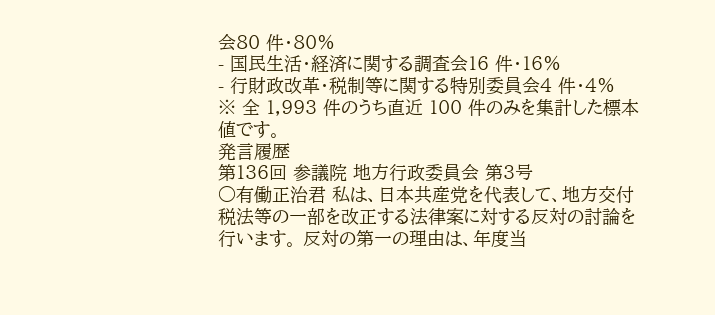会80 件・80%
- 国民生活・経済に関する調査会16 件・16%
- 行財政改革・税制等に関する特別委員会4 件・4%
※ 全 1,993 件のうち直近 100 件のみを集計した標本値です。
発言履歴
第136回 参議院 地方行政委員会 第3号
○有働正治君 私は、日本共産党を代表して、地方交付税法等の一部を改正する法律案に対する反対の討論を行います。 反対の第一の理由は、年度当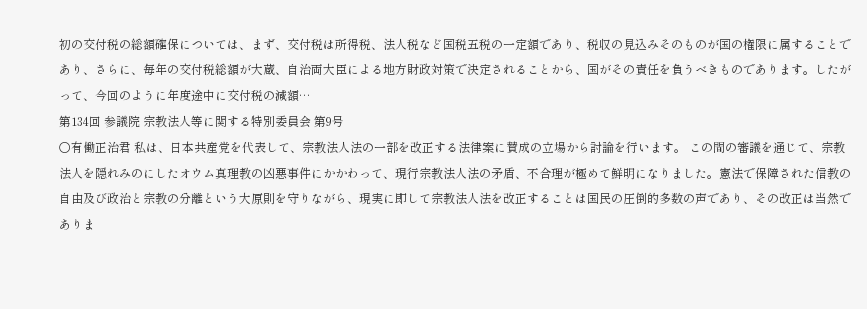初の交付税の総額確保については、まず、交付税は所得税、法人税など国税五税の一定額であり、税収の見込みそのものが国の権限に属することであり、さらに、毎年の交付税総額が大蔵、自治両大臣による地方財政対策で決定されることから、国がその責任を負うべきものであります。したがって、今回のように年度途中に交付税の減額…
第134回 参議院 宗教法人等に関する特別委員会 第9号
○有働正治君 私は、日本共産党を代表して、宗教法人法の一部を改正する法律案に賛成の立場から討論を行います。 この間の審議を通じて、宗教法人を隠れみのにしたオウム真理教の凶悪事件にかかわって、現行宗教法人法の矛盾、不合理が極めて鮮明になりました。憲法で保障された信教の自由及び政治と宗教の分離という大原則を守りながら、現実に即して宗教法人法を改正することは国民の圧倒的多数の声であり、その改正は当然でありま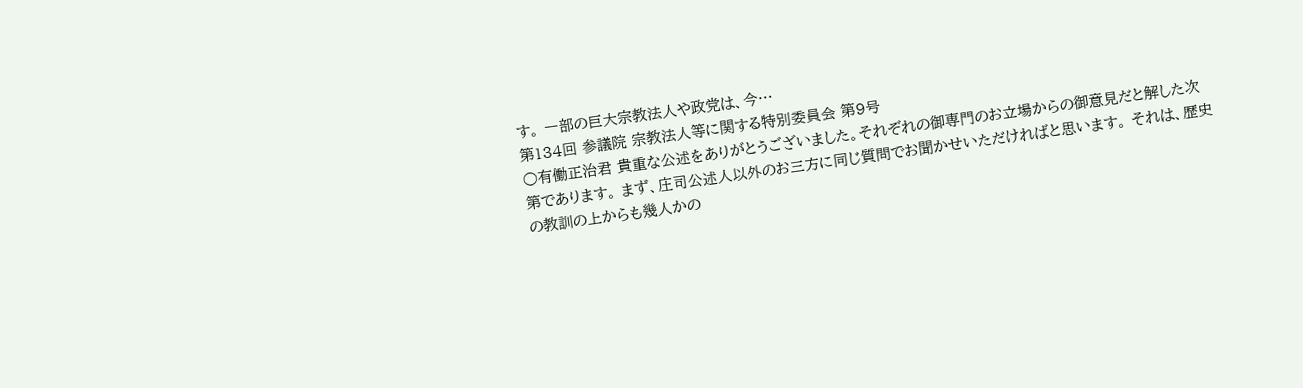す。 一部の巨大宗教法人や政党は、今…
第134回 参議院 宗教法人等に関する特別委員会 第9号
○有働正治君 貴重な公述をありがとうございました。それぞれの御専門のお立場からの御意見だと解した次第であります。 まず、庄司公述人以外のお三方に同じ質問でお聞かせいただければと思います。 それは、歴史の教訓の上からも幾人かの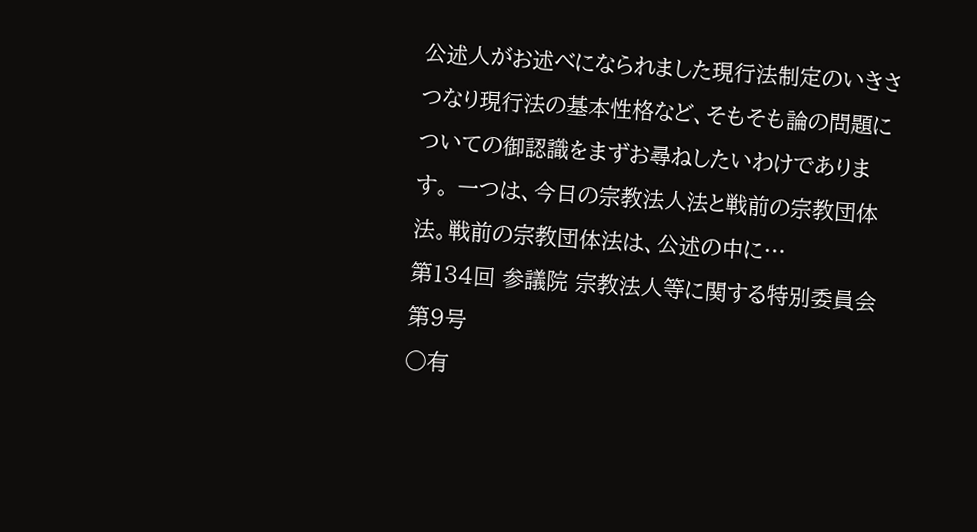公述人がお述べになられました現行法制定のいきさつなり現行法の基本性格など、そもそも論の問題についての御認識をまずお尋ねしたいわけであります。 一つは、今日の宗教法人法と戦前の宗教団体法。戦前の宗教団体法は、公述の中に…
第134回 参議院 宗教法人等に関する特別委員会 第9号
○有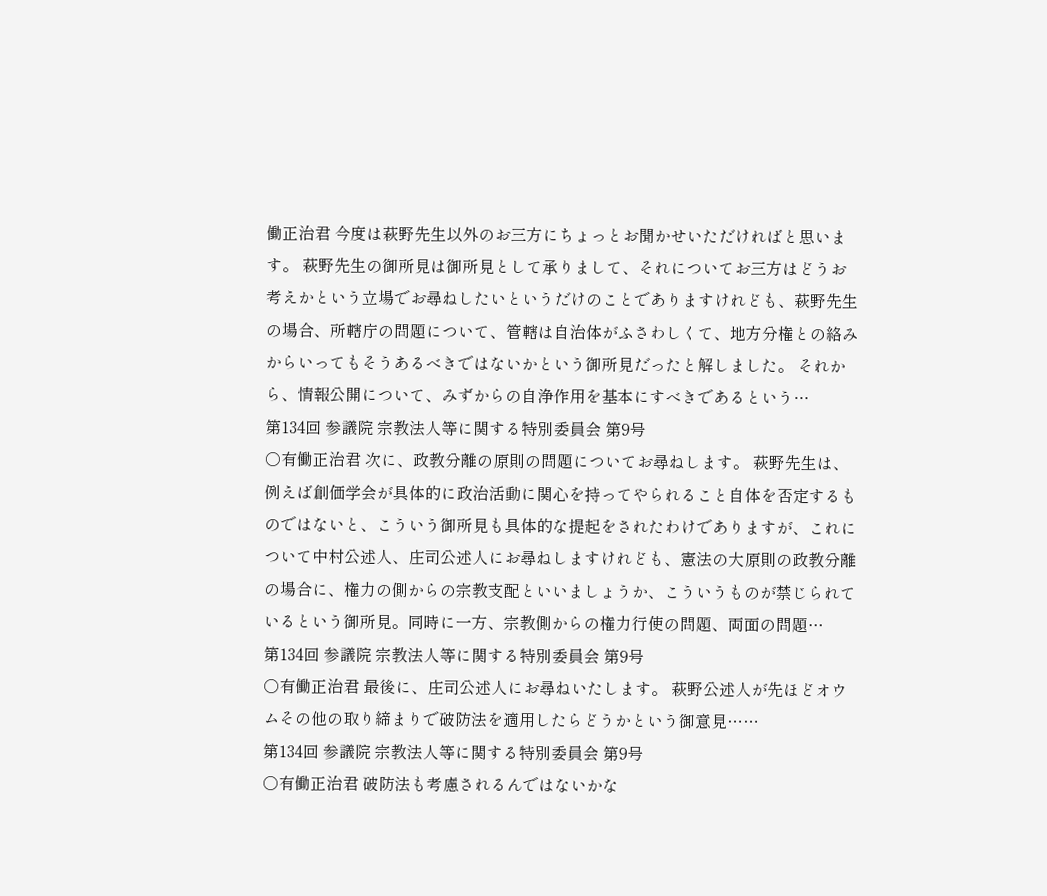働正治君 今度は萩野先生以外のお三方にちょっとお聞かせいただければと思います。 萩野先生の御所見は御所見として承りまして、それについてお三方はどうお考えかという立場でお尋ねしたいというだけのことでありますけれども、萩野先生の場合、所轄庁の問題について、管轄は自治体がふさわしくて、地方分権との絡みからいってもそうあるべきではないかという御所見だったと解しました。 それから、情報公開について、みずからの自浄作用を基本にすべきであるという…
第134回 参議院 宗教法人等に関する特別委員会 第9号
○有働正治君 次に、政教分離の原則の問題についてお尋ねします。 萩野先生は、例えば創価学会が具体的に政治活動に関心を持ってやられること自体を否定するものではないと、こういう御所見も具体的な提起をされたわけでありますが、これについて中村公述人、庄司公述人にお尋ねしますけれども、憲法の大原則の政教分離の場合に、権力の側からの宗教支配といいましょうか、こういうものが禁じられているという御所見。同時に一方、宗教側からの権力行使の問題、両面の問題…
第134回 参議院 宗教法人等に関する特別委員会 第9号
○有働正治君 最後に、庄司公述人にお尋ねいたします。 萩野公述人が先ほどオウムその他の取り締まりで破防法を適用したらどうかという御意見……
第134回 参議院 宗教法人等に関する特別委員会 第9号
○有働正治君 破防法も考慮されるんではないかな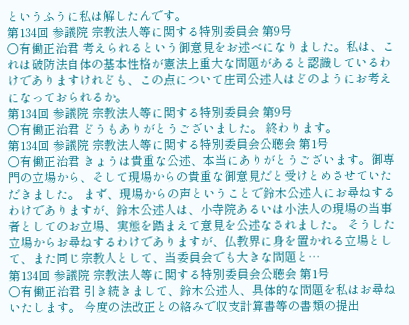というふうに私は解したんです。
第134回 参議院 宗教法人等に関する特別委員会 第9号
○有働正治君 考えられるという御意見をお述べになりました。私は、これは破防法自体の基本性格が憲法上重大な問題があると認識しているわけでありますけれども、この点について庄司公述人はどのようにお考えになっておられるか。
第134回 参議院 宗教法人等に関する特別委員会 第9号
○有働正治君 どうもありがとうございました。 終わります。
第134回 参議院 宗教法人等に関する特別委員会公聴会 第1号
○有働正治君 きょうは貴重な公述、本当にありがとうございます。御専門の立場から、そして現場からの貴重な御意見だと受けとめさせていただきました。 まず、現場からの声ということで鈴木公述人にお尋ねするわけでありますが、鈴木公述人は、小寺院あるいは小法人の現場の当事者としてのお立場、実態を踏まえて意見を公述なされました。 そうした立場からお尋ねするわけでありますが、仏教界に身を置かれる立場として、また同じ宗教人として、当委員会でも大きな問題と…
第134回 参議院 宗教法人等に関する特別委員会公聴会 第1号
○有働正治君 引き続きまして、鈴木公述人、具体的な問題を私はお尋ねいたします。 今度の法改正との絡みで収支計算書等の書類の提出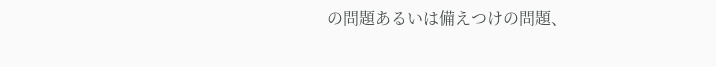の問題あるいは備えつけの問題、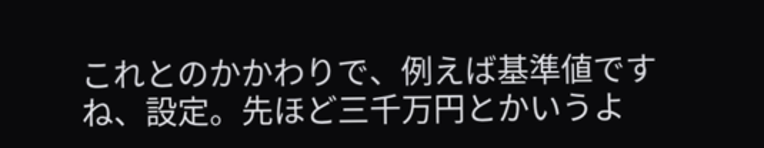これとのかかわりで、例えば基準値ですね、設定。先ほど三千万円とかいうよ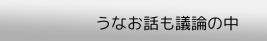うなお話も議論の中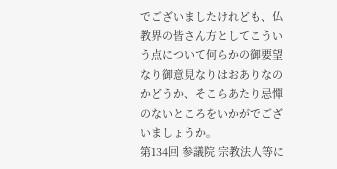でございましたけれども、仏教界の皆さん方としてこういう点について何らかの御要望なり御意見なりはおありなのかどうか、そこらあたり忌憚のないところをいかがでございましょうか。
第134回 参議院 宗教法人等に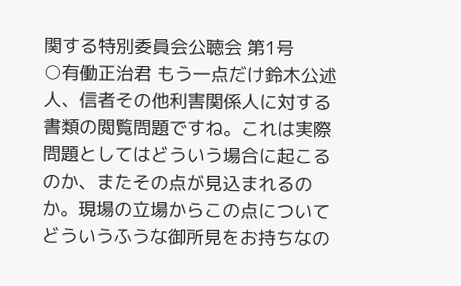関する特別委員会公聴会 第1号
○有働正治君 もう一点だけ鈴木公述人、信者その他利害関係人に対する書類の閲覧問題ですね。これは実際問題としてはどういう場合に起こるのか、またその点が見込まれるのか。現場の立場からこの点についてどういうふうな御所見をお持ちなの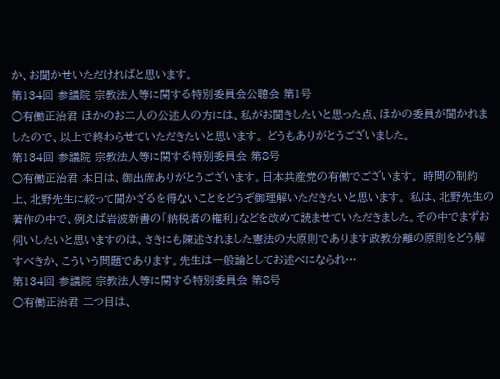か、お聞かせいただければと思います。
第134回 参議院 宗教法人等に関する特別委員会公聴会 第1号
○有働正治君 ほかのお二人の公述人の方には、私がお聞きしたいと思った点、ほかの委員が聞かれましたので、以上で終わらせていただきたいと思います。 どうもありがとうございました。
第134回 参議院 宗教法人等に関する特別委員会 第8号
○有働正治君 本日は、御出席ありがとうございます。日本共産党の有働でございます。 時間の制約上、北野先生に絞って聞かざるを得ないことをどうぞ御理解いただきたいと思います。 私は、北野先生の著作の中で、例えば岩波新書の「納税者の権利」などを改めて読ませていただきました。その中でまずお伺いしたいと思いますのは、さきにも陳述されました憲法の大原則であります政教分離の原則をどう解すべきか、こういう問題であります。先生は一般論としてお述べになられ…
第134回 参議院 宗教法人等に関する特別委員会 第8号
○有働正治君 二つ目は、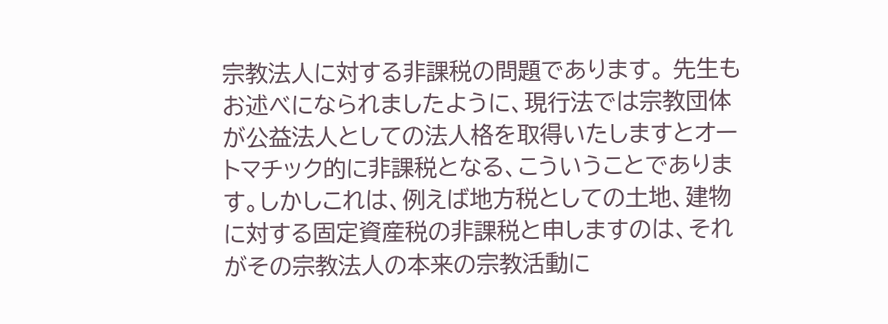宗教法人に対する非課税の問題であります。 先生もお述べになられましたように、現行法では宗教団体が公益法人としての法人格を取得いたしますとオートマチック的に非課税となる、こういうことであります。しかしこれは、例えば地方税としての土地、建物に対する固定資産税の非課税と申しますのは、それがその宗教法人の本来の宗教活動に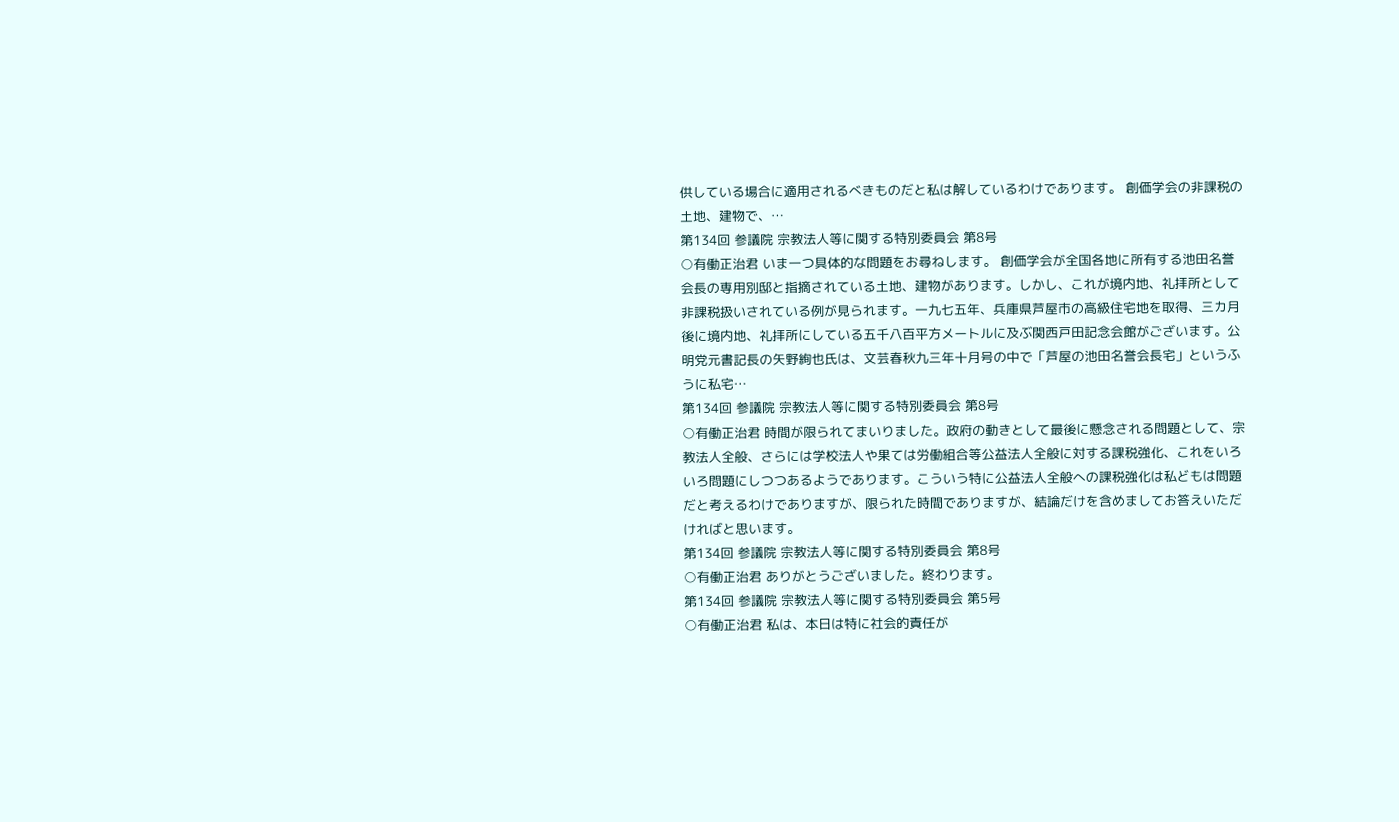供している場合に適用されるべきものだと私は解しているわけであります。 創価学会の非課税の土地、建物で、…
第134回 参議院 宗教法人等に関する特別委員会 第8号
○有働正治君 いま一つ具体的な問題をお尋ねします。 創価学会が全国各地に所有する池田名誉会長の専用別邸と指摘されている土地、建物があります。しかし、これが境内地、礼拝所として非課税扱いされている例が見られます。一九七五年、兵庫県芦屋市の高級住宅地を取得、三カ月後に境内地、礼拝所にしている五千八百平方メートルに及ぶ関西戸田記念会館がございます。公明党元書記長の矢野絢也氏は、文芸春秋九三年十月号の中で「芦屋の池田名誉会長宅」というふうに私宅…
第134回 参議院 宗教法人等に関する特別委員会 第8号
○有働正治君 時間が限られてまいりました。政府の動きとして最後に懸念される問題として、宗教法人全般、さらには学校法人や果ては労働組合等公益法人全般に対する課税強化、これをいろいろ問題にしつつあるようであります。こういう特に公益法人全般への課税強化は私どもは問題だと考えるわけでありますが、限られた時間でありますが、結論だけを含めましてお答えいただければと思います。
第134回 参議院 宗教法人等に関する特別委員会 第8号
○有働正治君 ありがとうございました。終わります。
第134回 参議院 宗教法人等に関する特別委員会 第5号
○有働正治君 私は、本日は特に社会的責任が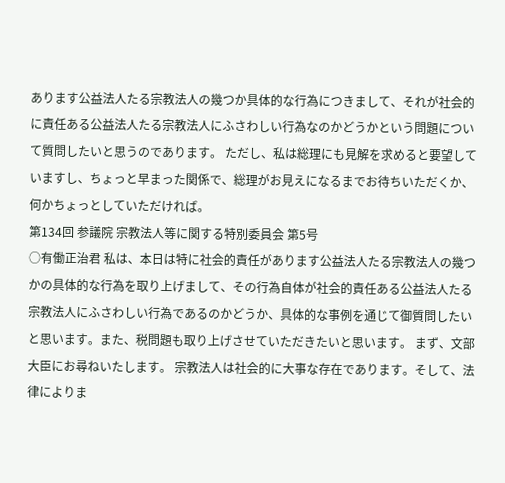あります公益法人たる宗教法人の幾つか具体的な行為につきまして、それが社会的に責任ある公益法人たる宗教法人にふさわしい行為なのかどうかという問題について質問したいと思うのであります。 ただし、私は総理にも見解を求めると要望していますし、ちょっと早まった関係で、総理がお見えになるまでお待ちいただくか、何かちょっとしていただければ。
第134回 参議院 宗教法人等に関する特別委員会 第5号
○有働正治君 私は、本日は特に社会的責任があります公益法人たる宗教法人の幾つかの具体的な行為を取り上げまして、その行為自体が社会的責任ある公益法人たる宗教法人にふさわしい行為であるのかどうか、具体的な事例を通じて御質問したいと思います。また、税問題も取り上げさせていただきたいと思います。 まず、文部大臣にお尋ねいたします。 宗教法人は社会的に大事な存在であります。そして、法律によりま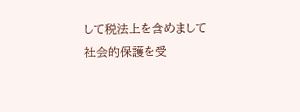して税法上を含めまして社会的保護を受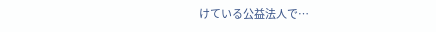けている公益法人で…